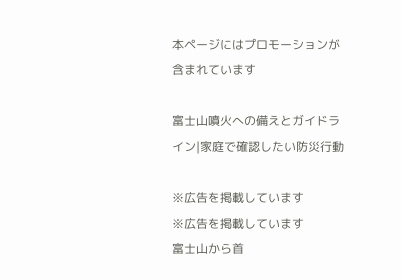本ページにはプロモーションが含まれています

富士山噴火への備えとガイドライン|家庭で確認したい防災行動

※広告を掲載しています
※広告を掲載しています
富士山から首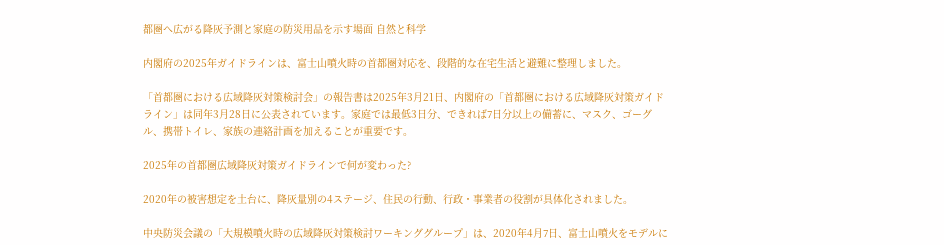都圏へ広がる降灰予測と家庭の防災用品を示す場面 自然と科学

内閣府の2025年ガイドラインは、富士山噴火時の首都圏対応を、段階的な在宅生活と避難に整理しました。

「首都圏における広域降灰対策検討会」の報告書は2025年3月21日、内閣府の「首都圏における広域降灰対策ガイドライン」は同年3月28日に公表されています。家庭では最低3日分、できれば7日分以上の備蓄に、マスク、ゴーグル、携帯トイレ、家族の連絡計画を加えることが重要です。

2025年の首都圏広域降灰対策ガイドラインで何が変わった?

2020年の被害想定を土台に、降灰量別の4ステージ、住民の行動、行政・事業者の役割が具体化されました。

中央防災会議の「大規模噴火時の広域降灰対策検討ワーキンググループ」は、2020年4月7日、富士山噴火をモデルに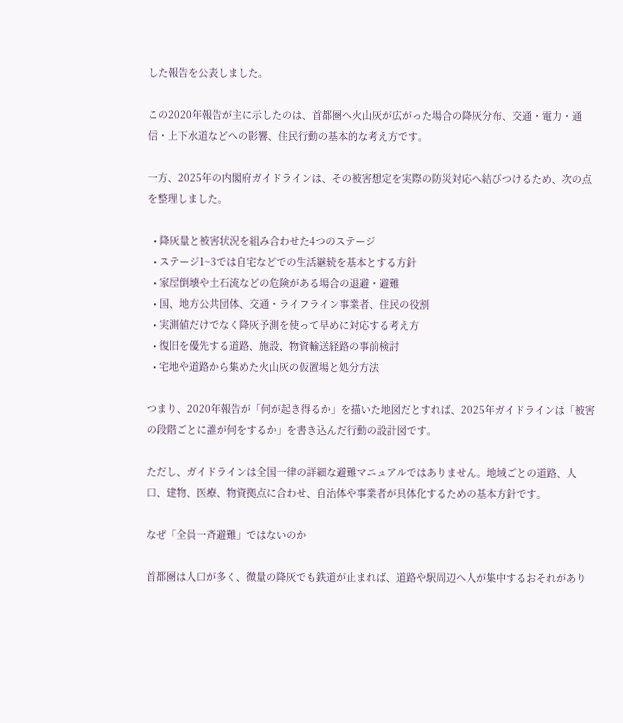した報告を公表しました。

この2020年報告が主に示したのは、首都圏へ火山灰が広がった場合の降灰分布、交通・電力・通信・上下水道などへの影響、住民行動の基本的な考え方です。

一方、2025年の内閣府ガイドラインは、その被害想定を実際の防災対応へ結びつけるため、次の点を整理しました。

  • 降灰量と被害状況を組み合わせた4つのステージ
  • ステージ1~3では自宅などでの生活継続を基本とする方針
  • 家屋倒壊や土石流などの危険がある場合の退避・避難
  • 国、地方公共団体、交通・ライフライン事業者、住民の役割
  • 実測値だけでなく降灰予測を使って早めに対応する考え方
  • 復旧を優先する道路、施設、物資輸送経路の事前検討
  • 宅地や道路から集めた火山灰の仮置場と処分方法

つまり、2020年報告が「何が起き得るか」を描いた地図だとすれば、2025年ガイドラインは「被害の段階ごとに誰が何をするか」を書き込んだ行動の設計図です。

ただし、ガイドラインは全国一律の詳細な避難マニュアルではありません。地域ごとの道路、人口、建物、医療、物資拠点に合わせ、自治体や事業者が具体化するための基本方針です。

なぜ「全員一斉避難」ではないのか

首都圏は人口が多く、微量の降灰でも鉄道が止まれば、道路や駅周辺へ人が集中するおそれがあり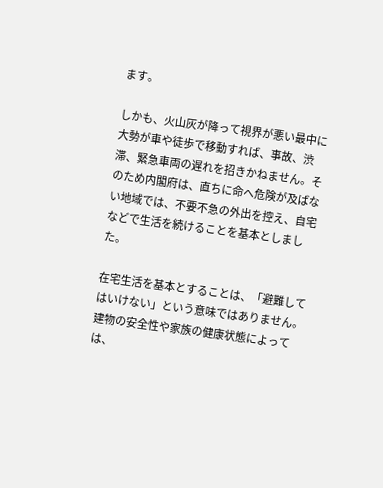ます。

しかも、火山灰が降って視界が悪い最中に大勢が車や徒歩で移動すれば、事故、渋滞、緊急車両の遅れを招きかねません。そのため内閣府は、直ちに命へ危険が及ばない地域では、不要不急の外出を控え、自宅などで生活を続けることを基本としました。

在宅生活を基本とすることは、「避難してはいけない」という意味ではありません。建物の安全性や家族の健康状態によっては、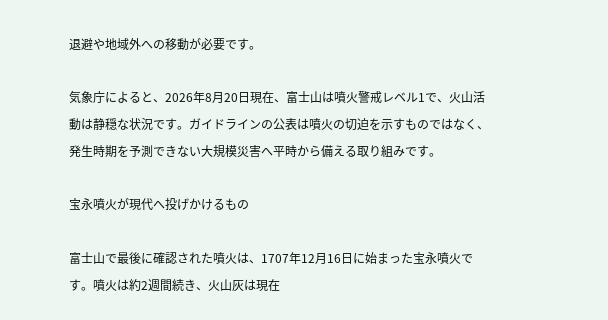退避や地域外への移動が必要です。

気象庁によると、2026年8月20日現在、富士山は噴火警戒レベル1で、火山活動は静穏な状況です。ガイドラインの公表は噴火の切迫を示すものではなく、発生時期を予測できない大規模災害へ平時から備える取り組みです。

宝永噴火が現代へ投げかけるもの

富士山で最後に確認された噴火は、1707年12月16日に始まった宝永噴火です。噴火は約2週間続き、火山灰は現在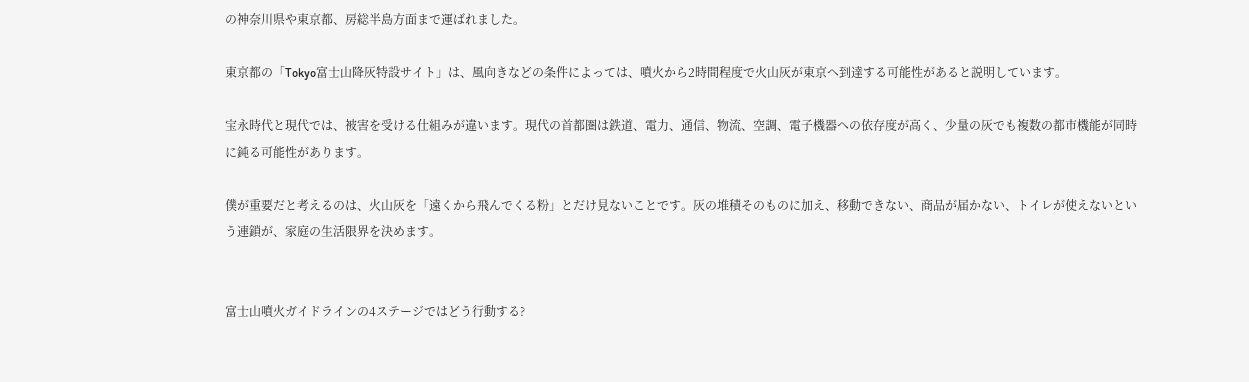の神奈川県や東京都、房総半島方面まで運ばれました。

東京都の「Tokyo富士山降灰特設サイト」は、風向きなどの条件によっては、噴火から2時間程度で火山灰が東京へ到達する可能性があると説明しています。

宝永時代と現代では、被害を受ける仕組みが違います。現代の首都圏は鉄道、電力、通信、物流、空調、電子機器への依存度が高く、少量の灰でも複数の都市機能が同時に鈍る可能性があります。

僕が重要だと考えるのは、火山灰を「遠くから飛んでくる粉」とだけ見ないことです。灰の堆積そのものに加え、移動できない、商品が届かない、トイレが使えないという連鎖が、家庭の生活限界を決めます。


富士山噴火ガイドラインの4ステージではどう行動する?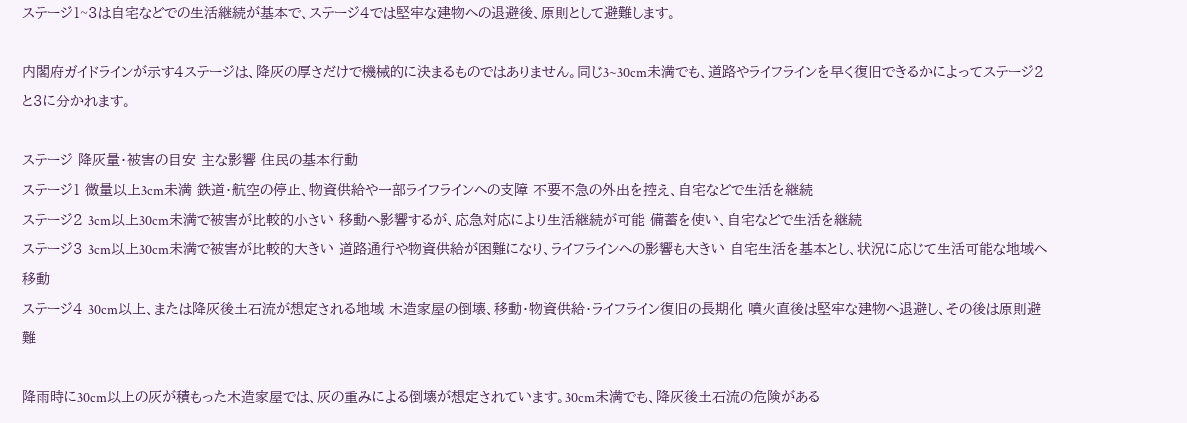ステージ1~3は自宅などでの生活継続が基本で、ステージ4では堅牢な建物への退避後、原則として避難します。

内閣府ガイドラインが示す4ステージは、降灰の厚さだけで機械的に決まるものではありません。同じ3~30cm未満でも、道路やライフラインを早く復旧できるかによってステージ2と3に分かれます。

ステージ 降灰量・被害の目安 主な影響 住民の基本行動
ステージ1 微量以上3cm未満 鉄道・航空の停止、物資供給や一部ライフラインへの支障 不要不急の外出を控え、自宅などで生活を継続
ステージ2 3cm以上30cm未満で被害が比較的小さい 移動へ影響するが、応急対応により生活継続が可能 備蓄を使い、自宅などで生活を継続
ステージ3 3cm以上30cm未満で被害が比較的大きい 道路通行や物資供給が困難になり、ライフラインへの影響も大きい 自宅生活を基本とし、状況に応じて生活可能な地域へ移動
ステージ4 30cm以上、または降灰後土石流が想定される地域 木造家屋の倒壊、移動・物資供給・ライフライン復旧の長期化 噴火直後は堅牢な建物へ退避し、その後は原則避難

降雨時に30cm以上の灰が積もった木造家屋では、灰の重みによる倒壊が想定されています。30cm未満でも、降灰後土石流の危険がある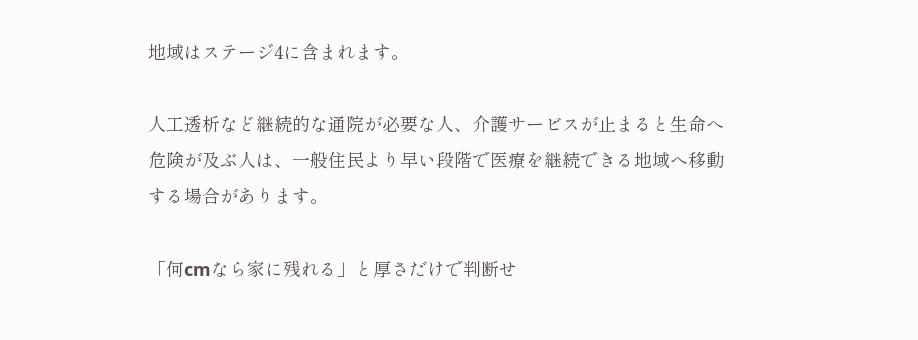地域はステージ4に含まれます。

人工透析など継続的な通院が必要な人、介護サービスが止まると生命へ危険が及ぶ人は、一般住民より早い段階で医療を継続できる地域へ移動する場合があります。

「何cmなら家に残れる」と厚さだけで判断せ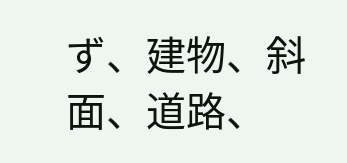ず、建物、斜面、道路、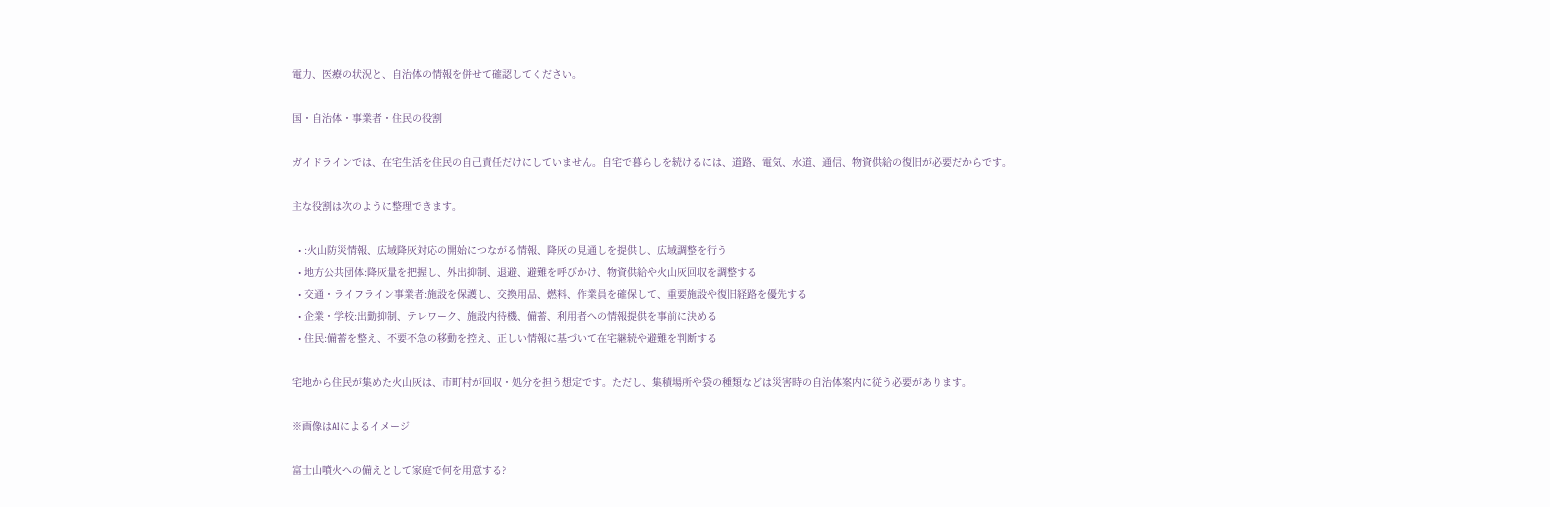電力、医療の状況と、自治体の情報を併せて確認してください。

国・自治体・事業者・住民の役割

ガイドラインでは、在宅生活を住民の自己責任だけにしていません。自宅で暮らしを続けるには、道路、電気、水道、通信、物資供給の復旧が必要だからです。

主な役割は次のように整理できます。

  • :火山防災情報、広域降灰対応の開始につながる情報、降灰の見通しを提供し、広域調整を行う
  • 地方公共団体:降灰量を把握し、外出抑制、退避、避難を呼びかけ、物資供給や火山灰回収を調整する
  • 交通・ライフライン事業者:施設を保護し、交換用品、燃料、作業員を確保して、重要施設や復旧経路を優先する
  • 企業・学校:出勤抑制、テレワーク、施設内待機、備蓄、利用者への情報提供を事前に決める
  • 住民:備蓄を整え、不要不急の移動を控え、正しい情報に基づいて在宅継続や避難を判断する

宅地から住民が集めた火山灰は、市町村が回収・処分を担う想定です。ただし、集積場所や袋の種類などは災害時の自治体案内に従う必要があります。

※画像はAIによるイメージ

富士山噴火への備えとして家庭で何を用意する?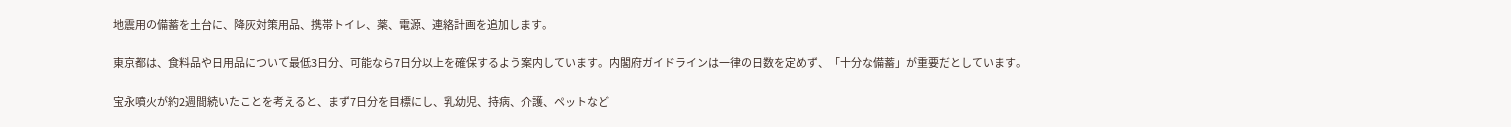地震用の備蓄を土台に、降灰対策用品、携帯トイレ、薬、電源、連絡計画を追加します。

東京都は、食料品や日用品について最低3日分、可能なら7日分以上を確保するよう案内しています。内閣府ガイドラインは一律の日数を定めず、「十分な備蓄」が重要だとしています。

宝永噴火が約2週間続いたことを考えると、まず7日分を目標にし、乳幼児、持病、介護、ペットなど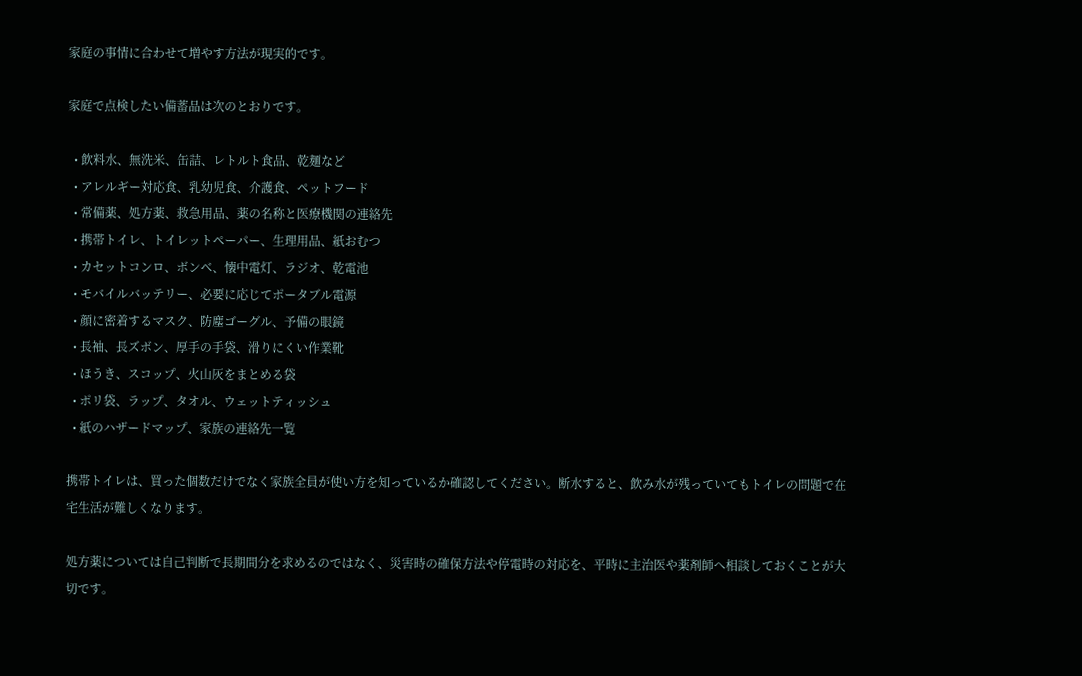家庭の事情に合わせて増やす方法が現実的です。

家庭で点検したい備蓄品は次のとおりです。

  • 飲料水、無洗米、缶詰、レトルト食品、乾麺など
  • アレルギー対応食、乳幼児食、介護食、ペットフード
  • 常備薬、処方薬、救急用品、薬の名称と医療機関の連絡先
  • 携帯トイレ、トイレットペーパー、生理用品、紙おむつ
  • カセットコンロ、ボンベ、懐中電灯、ラジオ、乾電池
  • モバイルバッテリー、必要に応じてポータブル電源
  • 顔に密着するマスク、防塵ゴーグル、予備の眼鏡
  • 長袖、長ズボン、厚手の手袋、滑りにくい作業靴
  • ほうき、スコップ、火山灰をまとめる袋
  • ポリ袋、ラップ、タオル、ウェットティッシュ
  • 紙のハザードマップ、家族の連絡先一覧

携帯トイレは、買った個数だけでなく家族全員が使い方を知っているか確認してください。断水すると、飲み水が残っていてもトイレの問題で在宅生活が難しくなります。

処方薬については自己判断で長期間分を求めるのではなく、災害時の確保方法や停電時の対応を、平時に主治医や薬剤師へ相談しておくことが大切です。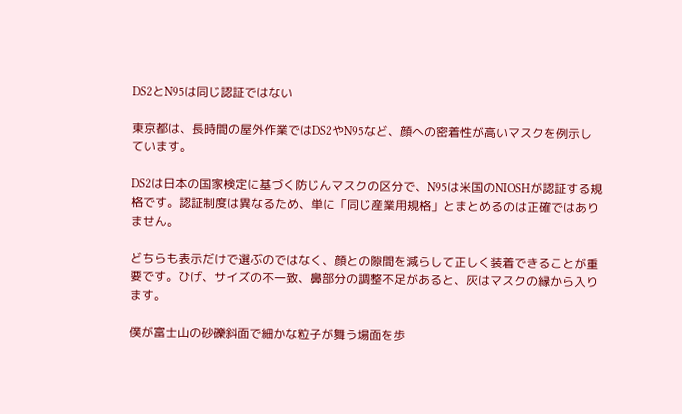DS2とN95は同じ認証ではない

東京都は、長時間の屋外作業ではDS2やN95など、顔への密着性が高いマスクを例示しています。

DS2は日本の国家検定に基づく防じんマスクの区分で、N95は米国のNIOSHが認証する規格です。認証制度は異なるため、単に「同じ産業用規格」とまとめるのは正確ではありません。

どちらも表示だけで選ぶのではなく、顔との隙間を減らして正しく装着できることが重要です。ひげ、サイズの不一致、鼻部分の調整不足があると、灰はマスクの縁から入ります。

僕が富士山の砂礫斜面で細かな粒子が舞う場面を歩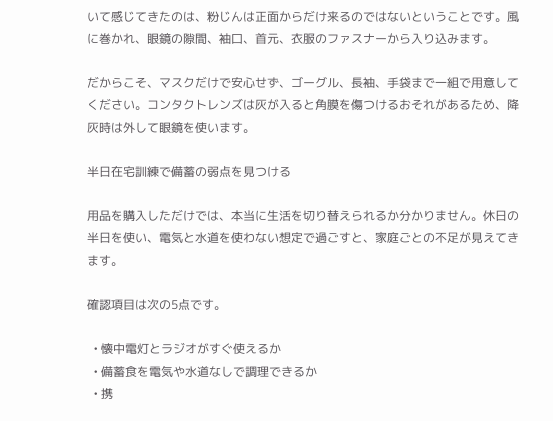いて感じてきたのは、粉じんは正面からだけ来るのではないということです。風に巻かれ、眼鏡の隙間、袖口、首元、衣服のファスナーから入り込みます。

だからこそ、マスクだけで安心せず、ゴーグル、長袖、手袋まで一組で用意してください。コンタクトレンズは灰が入ると角膜を傷つけるおそれがあるため、降灰時は外して眼鏡を使います。

半日在宅訓練で備蓄の弱点を見つける

用品を購入しただけでは、本当に生活を切り替えられるか分かりません。休日の半日を使い、電気と水道を使わない想定で過ごすと、家庭ごとの不足が見えてきます。

確認項目は次の5点です。

  • 懐中電灯とラジオがすぐ使えるか
  • 備蓄食を電気や水道なしで調理できるか
  • 携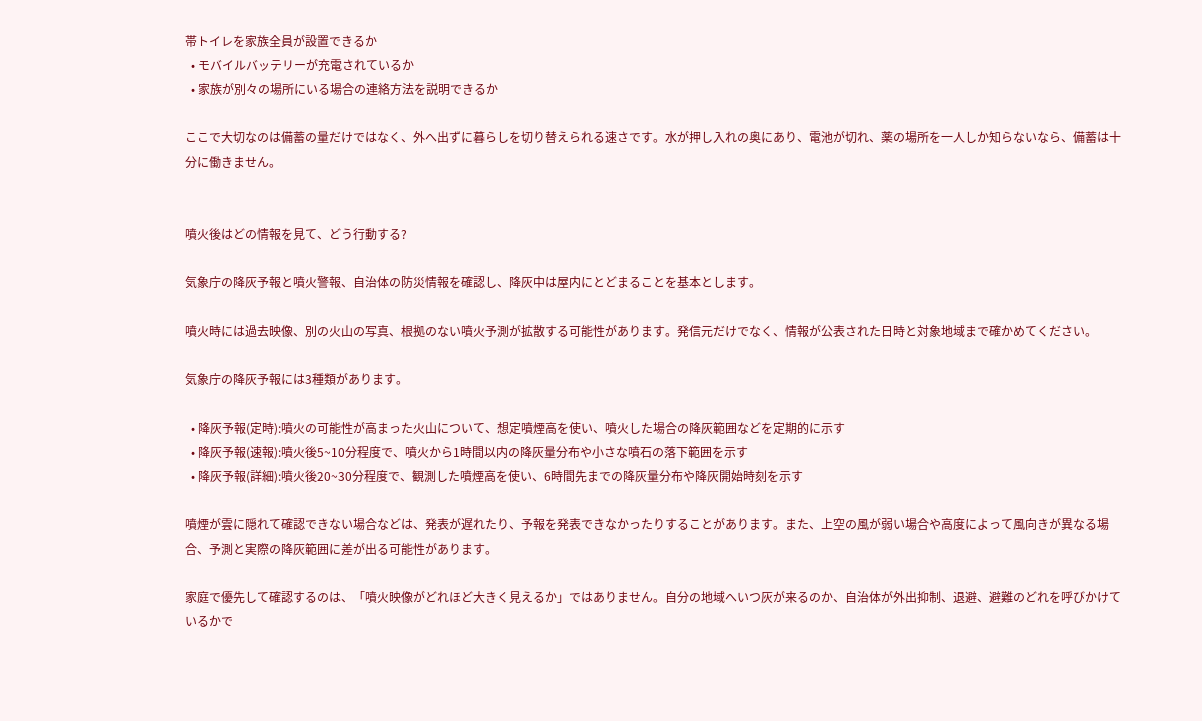帯トイレを家族全員が設置できるか
  • モバイルバッテリーが充電されているか
  • 家族が別々の場所にいる場合の連絡方法を説明できるか

ここで大切なのは備蓄の量だけではなく、外へ出ずに暮らしを切り替えられる速さです。水が押し入れの奥にあり、電池が切れ、薬の場所を一人しか知らないなら、備蓄は十分に働きません。


噴火後はどの情報を見て、どう行動する?

気象庁の降灰予報と噴火警報、自治体の防災情報を確認し、降灰中は屋内にとどまることを基本とします。

噴火時には過去映像、別の火山の写真、根拠のない噴火予測が拡散する可能性があります。発信元だけでなく、情報が公表された日時と対象地域まで確かめてください。

気象庁の降灰予報には3種類があります。

  • 降灰予報(定時):噴火の可能性が高まった火山について、想定噴煙高を使い、噴火した場合の降灰範囲などを定期的に示す
  • 降灰予報(速報):噴火後5~10分程度で、噴火から1時間以内の降灰量分布や小さな噴石の落下範囲を示す
  • 降灰予報(詳細):噴火後20~30分程度で、観測した噴煙高を使い、6時間先までの降灰量分布や降灰開始時刻を示す

噴煙が雲に隠れて確認できない場合などは、発表が遅れたり、予報を発表できなかったりすることがあります。また、上空の風が弱い場合や高度によって風向きが異なる場合、予測と実際の降灰範囲に差が出る可能性があります。

家庭で優先して確認するのは、「噴火映像がどれほど大きく見えるか」ではありません。自分の地域へいつ灰が来るのか、自治体が外出抑制、退避、避難のどれを呼びかけているかで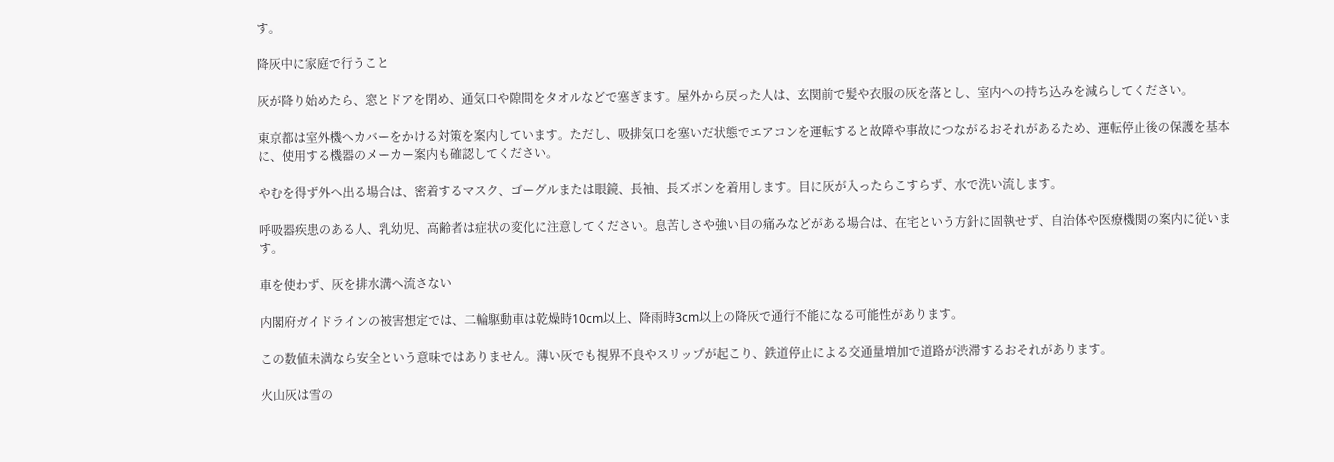す。

降灰中に家庭で行うこと

灰が降り始めたら、窓とドアを閉め、通気口や隙間をタオルなどで塞ぎます。屋外から戻った人は、玄関前で髪や衣服の灰を落とし、室内への持ち込みを減らしてください。

東京都は室外機へカバーをかける対策を案内しています。ただし、吸排気口を塞いだ状態でエアコンを運転すると故障や事故につながるおそれがあるため、運転停止後の保護を基本に、使用する機器のメーカー案内も確認してください。

やむを得ず外へ出る場合は、密着するマスク、ゴーグルまたは眼鏡、長袖、長ズボンを着用します。目に灰が入ったらこすらず、水で洗い流します。

呼吸器疾患のある人、乳幼児、高齢者は症状の変化に注意してください。息苦しさや強い目の痛みなどがある場合は、在宅という方針に固執せず、自治体や医療機関の案内に従います。

車を使わず、灰を排水溝へ流さない

内閣府ガイドラインの被害想定では、二輪駆動車は乾燥時10cm以上、降雨時3cm以上の降灰で通行不能になる可能性があります。

この数値未満なら安全という意味ではありません。薄い灰でも視界不良やスリップが起こり、鉄道停止による交通量増加で道路が渋滞するおそれがあります。

火山灰は雪の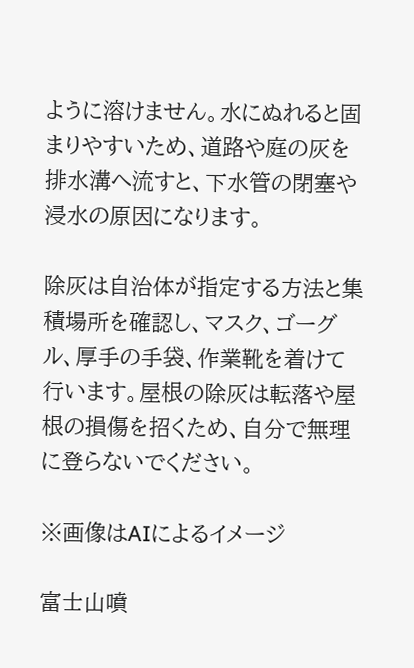ように溶けません。水にぬれると固まりやすいため、道路や庭の灰を排水溝へ流すと、下水管の閉塞や浸水の原因になります。

除灰は自治体が指定する方法と集積場所を確認し、マスク、ゴーグル、厚手の手袋、作業靴を着けて行います。屋根の除灰は転落や屋根の損傷を招くため、自分で無理に登らないでください。

※画像はAIによるイメージ

富士山噴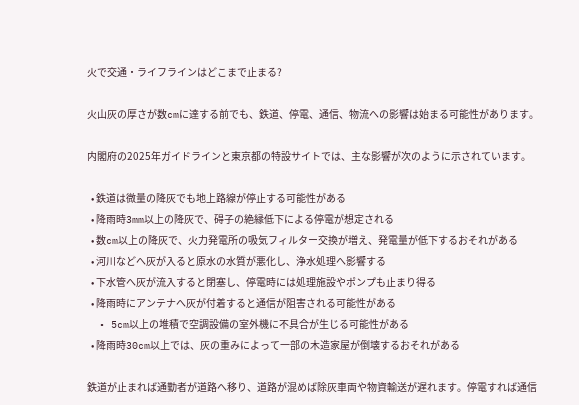火で交通・ライフラインはどこまで止まる?

火山灰の厚さが数cmに達する前でも、鉄道、停電、通信、物流への影響は始まる可能性があります。

内閣府の2025年ガイドラインと東京都の特設サイトでは、主な影響が次のように示されています。

  • 鉄道は微量の降灰でも地上路線が停止する可能性がある
  • 降雨時3mm以上の降灰で、碍子の絶縁低下による停電が想定される
  • 数cm以上の降灰で、火力発電所の吸気フィルター交換が増え、発電量が低下するおそれがある
  • 河川などへ灰が入ると原水の水質が悪化し、浄水処理へ影響する
  • 下水管へ灰が流入すると閉塞し、停電時には処理施設やポンプも止まり得る
  • 降雨時にアンテナへ灰が付着すると通信が阻害される可能性がある
  • 5cm以上の堆積で空調設備の室外機に不具合が生じる可能性がある
  • 降雨時30cm以上では、灰の重みによって一部の木造家屋が倒壊するおそれがある

鉄道が止まれば通勤者が道路へ移り、道路が混めば除灰車両や物資輸送が遅れます。停電すれば通信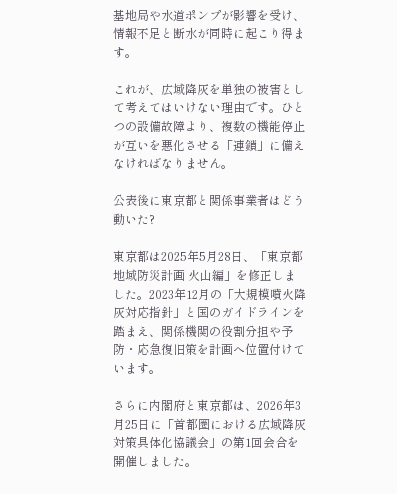基地局や水道ポンプが影響を受け、情報不足と断水が同時に起こり得ます。

これが、広域降灰を単独の被害として考えてはいけない理由です。ひとつの設備故障より、複数の機能停止が互いを悪化させる「連鎖」に備えなければなりません。

公表後に東京都と関係事業者はどう動いた?

東京都は2025年5月28日、「東京都地域防災計画 火山編」を修正しました。2023年12月の「大規模噴火降灰対応指針」と国のガイドラインを踏まえ、関係機関の役割分担や予防・応急復旧策を計画へ位置付けています。

さらに内閣府と東京都は、2026年3月25日に「首都圏における広域降灰対策具体化協議会」の第1回会合を開催しました。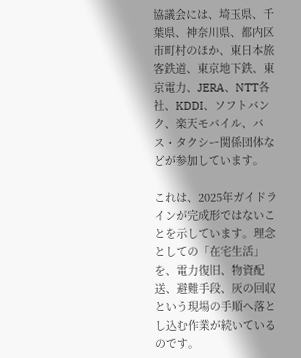協議会には、埼玉県、千葉県、神奈川県、都内区市町村のほか、東日本旅客鉄道、東京地下鉄、東京電力、JERA、NTT各社、KDDI、ソフトバンク、楽天モバイル、バス・タクシー関係団体などが参加しています。

これは、2025年ガイドラインが完成形ではないことを示しています。理念としての「在宅生活」を、電力復旧、物資配送、避難手段、灰の回収という現場の手順へ落とし込む作業が続いているのです。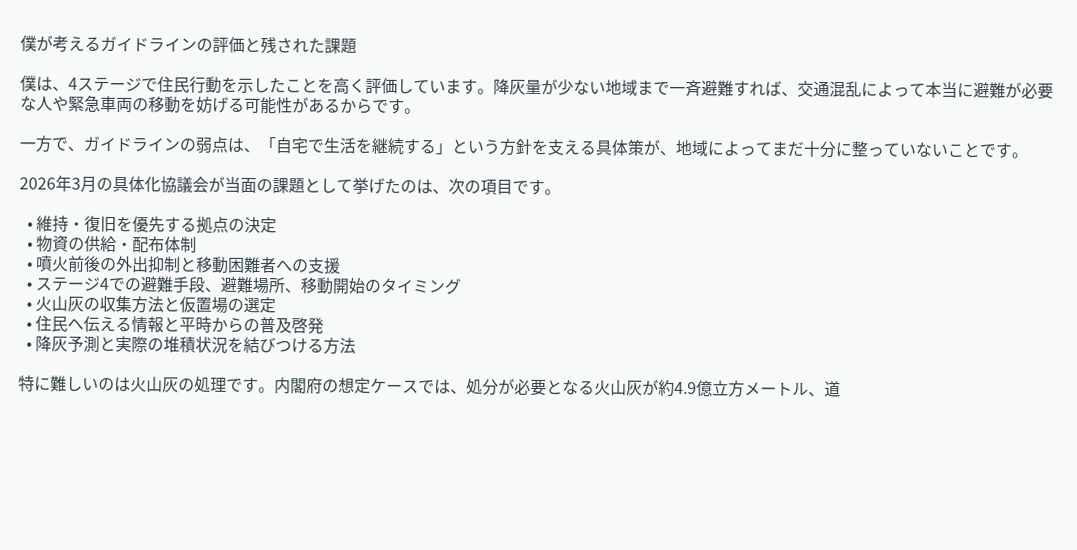僕が考えるガイドラインの評価と残された課題

僕は、4ステージで住民行動を示したことを高く評価しています。降灰量が少ない地域まで一斉避難すれば、交通混乱によって本当に避難が必要な人や緊急車両の移動を妨げる可能性があるからです。

一方で、ガイドラインの弱点は、「自宅で生活を継続する」という方針を支える具体策が、地域によってまだ十分に整っていないことです。

2026年3月の具体化協議会が当面の課題として挙げたのは、次の項目です。

  • 維持・復旧を優先する拠点の決定
  • 物資の供給・配布体制
  • 噴火前後の外出抑制と移動困難者への支援
  • ステージ4での避難手段、避難場所、移動開始のタイミング
  • 火山灰の収集方法と仮置場の選定
  • 住民へ伝える情報と平時からの普及啓発
  • 降灰予測と実際の堆積状況を結びつける方法

特に難しいのは火山灰の処理です。内閣府の想定ケースでは、処分が必要となる火山灰が約4.9億立方メートル、道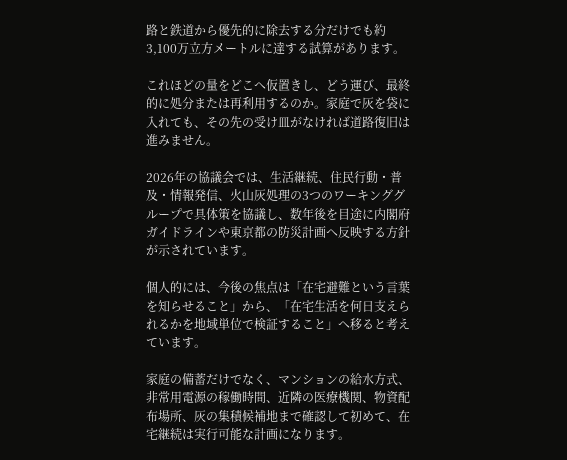路と鉄道から優先的に除去する分だけでも約3,100万立方メートルに達する試算があります。

これほどの量をどこへ仮置きし、どう運び、最終的に処分または再利用するのか。家庭で灰を袋に入れても、その先の受け皿がなければ道路復旧は進みません。

2026年の協議会では、生活継続、住民行動・普及・情報発信、火山灰処理の3つのワーキンググループで具体策を協議し、数年後を目途に内閣府ガイドラインや東京都の防災計画へ反映する方針が示されています。

個人的には、今後の焦点は「在宅避難という言葉を知らせること」から、「在宅生活を何日支えられるかを地域単位で検証すること」へ移ると考えています。

家庭の備蓄だけでなく、マンションの給水方式、非常用電源の稼働時間、近隣の医療機関、物資配布場所、灰の集積候補地まで確認して初めて、在宅継続は実行可能な計画になります。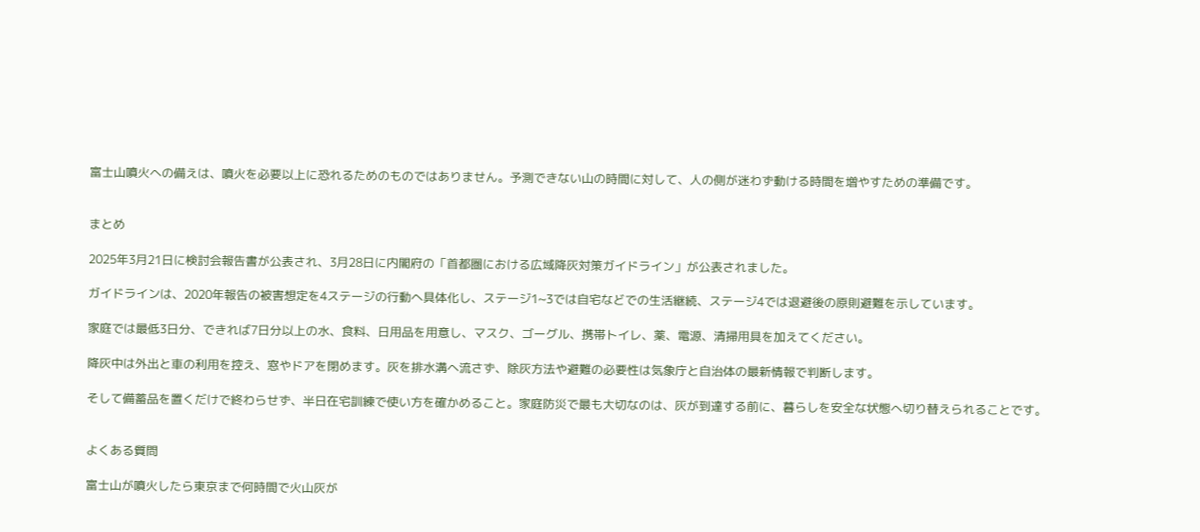富士山噴火への備えは、噴火を必要以上に恐れるためのものではありません。予測できない山の時間に対して、人の側が迷わず動ける時間を増やすための準備です。


まとめ

2025年3月21日に検討会報告書が公表され、3月28日に内閣府の「首都圏における広域降灰対策ガイドライン」が公表されました。

ガイドラインは、2020年報告の被害想定を4ステージの行動へ具体化し、ステージ1~3では自宅などでの生活継続、ステージ4では退避後の原則避難を示しています。

家庭では最低3日分、できれば7日分以上の水、食料、日用品を用意し、マスク、ゴーグル、携帯トイレ、薬、電源、清掃用具を加えてください。

降灰中は外出と車の利用を控え、窓やドアを閉めます。灰を排水溝へ流さず、除灰方法や避難の必要性は気象庁と自治体の最新情報で判断します。

そして備蓄品を置くだけで終わらせず、半日在宅訓練で使い方を確かめること。家庭防災で最も大切なのは、灰が到達する前に、暮らしを安全な状態へ切り替えられることです。


よくある質問

富士山が噴火したら東京まで何時間で火山灰が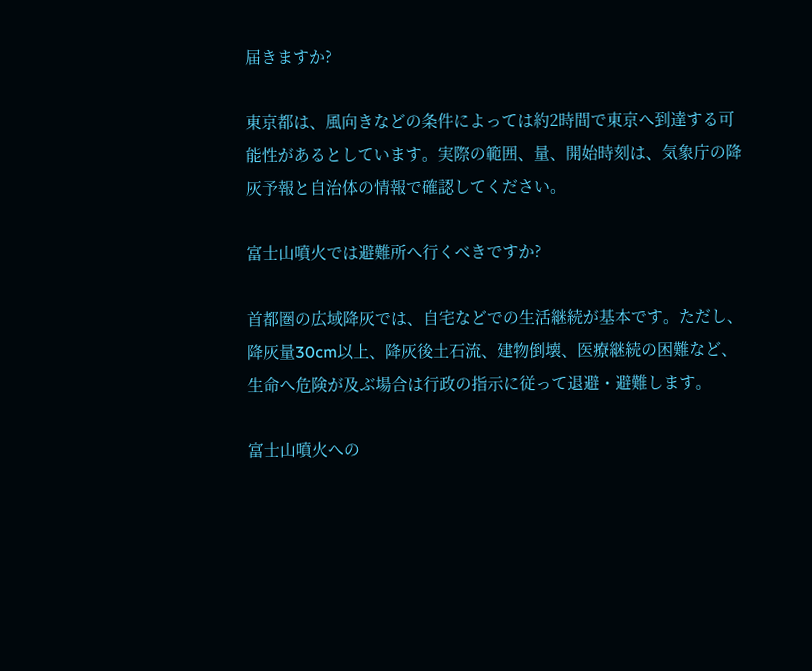届きますか?

東京都は、風向きなどの条件によっては約2時間で東京へ到達する可能性があるとしています。実際の範囲、量、開始時刻は、気象庁の降灰予報と自治体の情報で確認してください。

富士山噴火では避難所へ行くべきですか?

首都圏の広域降灰では、自宅などでの生活継続が基本です。ただし、降灰量30cm以上、降灰後土石流、建物倒壊、医療継続の困難など、生命へ危険が及ぶ場合は行政の指示に従って退避・避難します。

富士山噴火への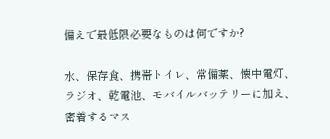備えで最低限必要なものは何ですか?

水、保存食、携帯トイレ、常備薬、懐中電灯、ラジオ、乾電池、モバイルバッテリーに加え、密着するマス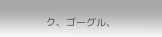ク、ゴーグル、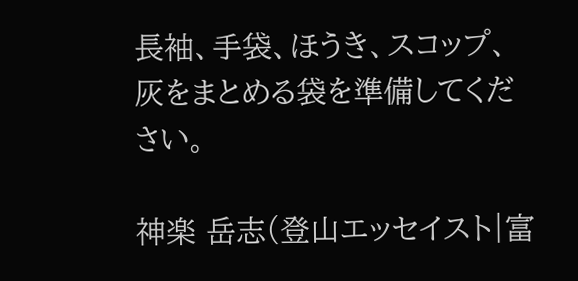長袖、手袋、ほうき、スコップ、灰をまとめる袋を準備してください。

神楽 岳志(登山エッセイスト|富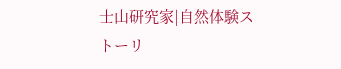士山研究家|自然体験ストーリ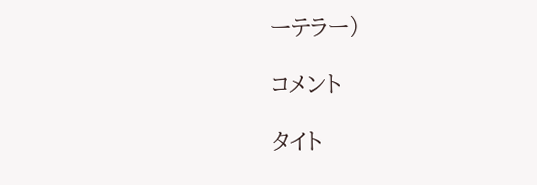ーテラー)

コメント

タイト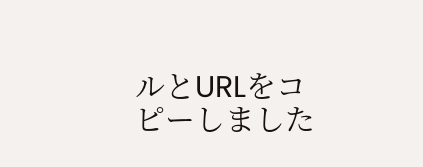ルとURLをコピーしました